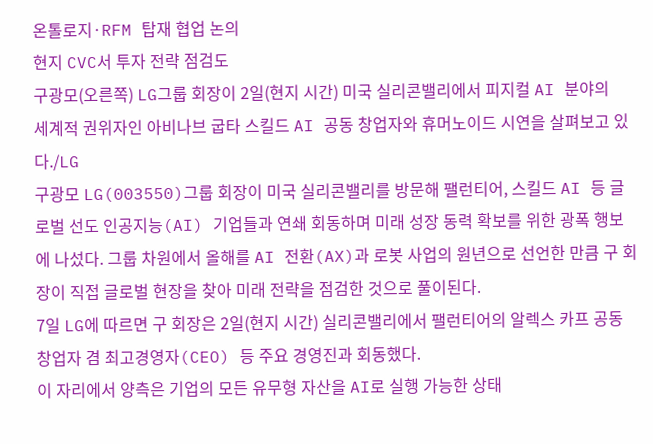온톨로지·RFM 탑재 협업 논의
현지 CVC서 투자 전략 점검도
구광모(오른쪽) LG그룹 회장이 2일(현지 시간) 미국 실리콘밸리에서 피지컬 AI 분야의
세계적 권위자인 아비나브 굽타 스킬드 AI 공동 창업자와 휴머노이드 시연을 살펴보고 있다./LG
구광모 LG(003550)그룹 회장이 미국 실리콘밸리를 방문해 팰런티어, 스킬드 AI 등 글로벌 선도 인공지능(AI) 기업들과 연쇄 회동하며 미래 성장 동력 확보를 위한 광폭 행보에 나섰다. 그룹 차원에서 올해를 AI 전환(AX)과 로봇 사업의 원년으로 선언한 만큼 구 회장이 직접 글로벌 현장을 찾아 미래 전략을 점검한 것으로 풀이된다.
7일 LG에 따르면 구 회장은 2일(현지 시간) 실리콘밸리에서 팰런티어의 알렉스 카프 공동 창업자 겸 최고경영자(CEO) 등 주요 경영진과 회동했다.
이 자리에서 양측은 기업의 모든 유무형 자산을 AI로 실행 가능한 상태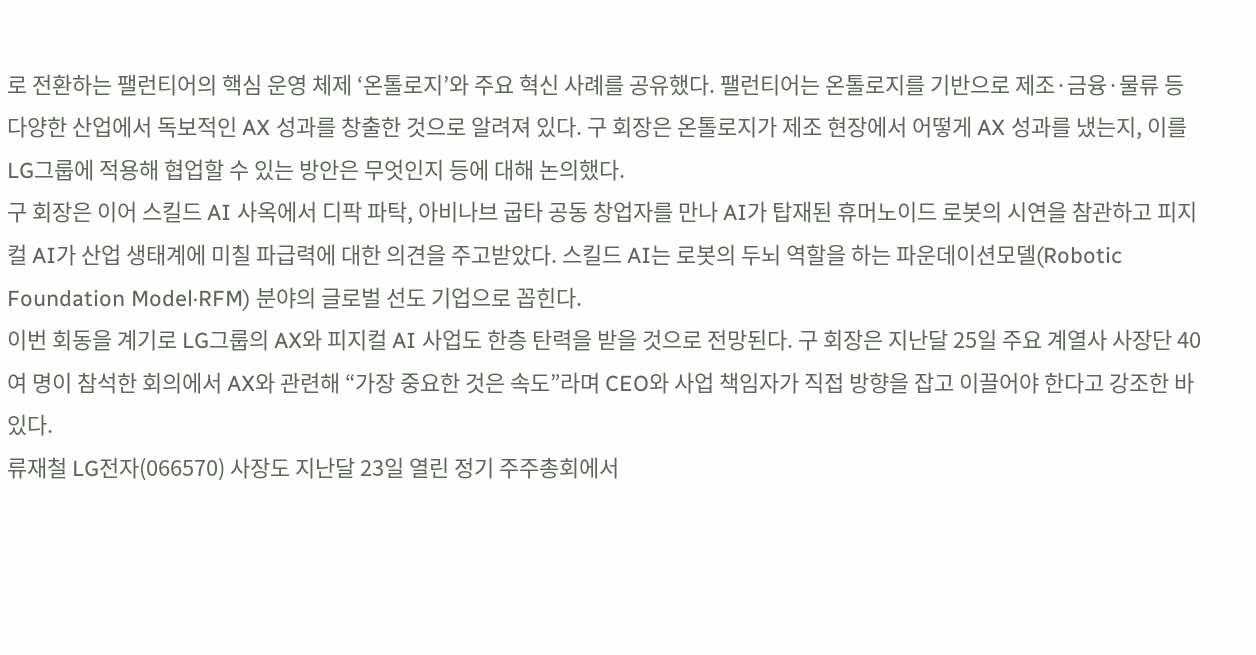로 전환하는 팰런티어의 핵심 운영 체제 ‘온톨로지’와 주요 혁신 사례를 공유했다. 팰런티어는 온톨로지를 기반으로 제조·금융·물류 등 다양한 산업에서 독보적인 AX 성과를 창출한 것으로 알려져 있다. 구 회장은 온톨로지가 제조 현장에서 어떻게 AX 성과를 냈는지, 이를 LG그룹에 적용해 협업할 수 있는 방안은 무엇인지 등에 대해 논의했다.
구 회장은 이어 스킬드 AI 사옥에서 디팍 파탁, 아비나브 굽타 공동 창업자를 만나 AI가 탑재된 휴머노이드 로봇의 시연을 참관하고 피지컬 AI가 산업 생태계에 미칠 파급력에 대한 의견을 주고받았다. 스킬드 AI는 로봇의 두뇌 역할을 하는 파운데이션모델(Robotic Foundation Model·RFM) 분야의 글로벌 선도 기업으로 꼽힌다.
이번 회동을 계기로 LG그룹의 AX와 피지컬 AI 사업도 한층 탄력을 받을 것으로 전망된다. 구 회장은 지난달 25일 주요 계열사 사장단 40여 명이 참석한 회의에서 AX와 관련해 “가장 중요한 것은 속도”라며 CEO와 사업 책임자가 직접 방향을 잡고 이끌어야 한다고 강조한 바 있다.
류재철 LG전자(066570) 사장도 지난달 23일 열린 정기 주주총회에서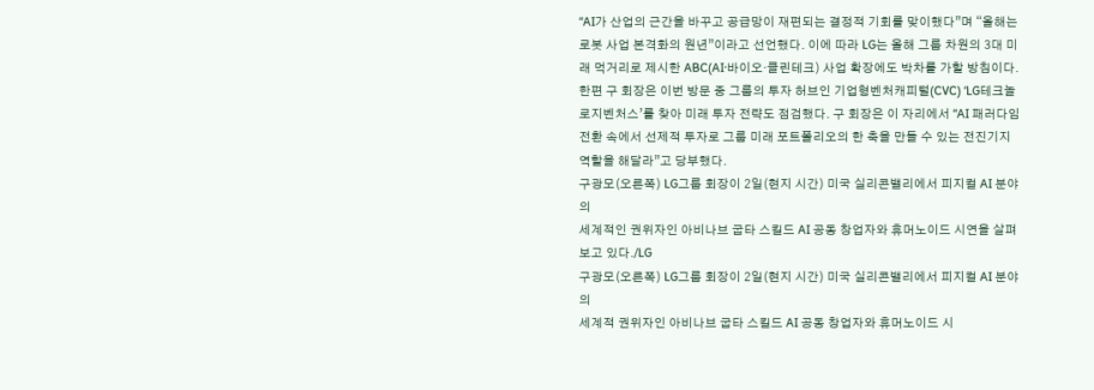“AI가 산업의 근간을 바꾸고 공급망이 재편되는 결정적 기회를 맞이했다”며 “올해는 로봇 사업 본격화의 원년”이라고 선언했다. 이에 따라 LG는 올해 그룹 차원의 3대 미래 먹거리로 제시한 ABC(AI·바이오·클린테크) 사업 확장에도 박차를 가할 방침이다.
한편 구 회장은 이번 방문 중 그룹의 투자 허브인 기업형벤처캐피털(CVC) ‘LG테크놀로지벤처스’를 찾아 미래 투자 전략도 점검했다. 구 회장은 이 자리에서 “AI 패러다임 전환 속에서 선제적 투자로 그룹 미래 포트폴리오의 한 축을 만들 수 있는 전진기지 역할을 해달라”고 당부했다.
구광모(오른쪽) LG그룹 회장이 2일(현지 시간) 미국 실리콘밸리에서 피지컬 AI 분야의
세계적인 권위자인 아비나브 굽타 스킬드 AI 공동 창업자와 휴머노이드 시연을 살펴보고 있다./LG
구광모(오른쪽) LG그룹 회장이 2일(현지 시간) 미국 실리콘밸리에서 피지컬 AI 분야의
세계적 권위자인 아비나브 굽타 스킬드 AI 공동 창업자와 휴머노이드 시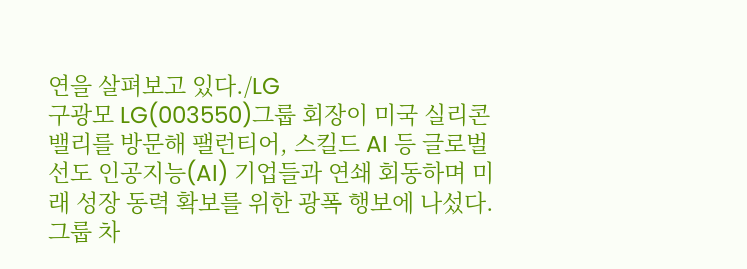연을 살펴보고 있다./LG
구광모 LG(003550)그룹 회장이 미국 실리콘밸리를 방문해 팰런티어, 스킬드 AI 등 글로벌 선도 인공지능(AI) 기업들과 연쇄 회동하며 미래 성장 동력 확보를 위한 광폭 행보에 나섰다. 그룹 차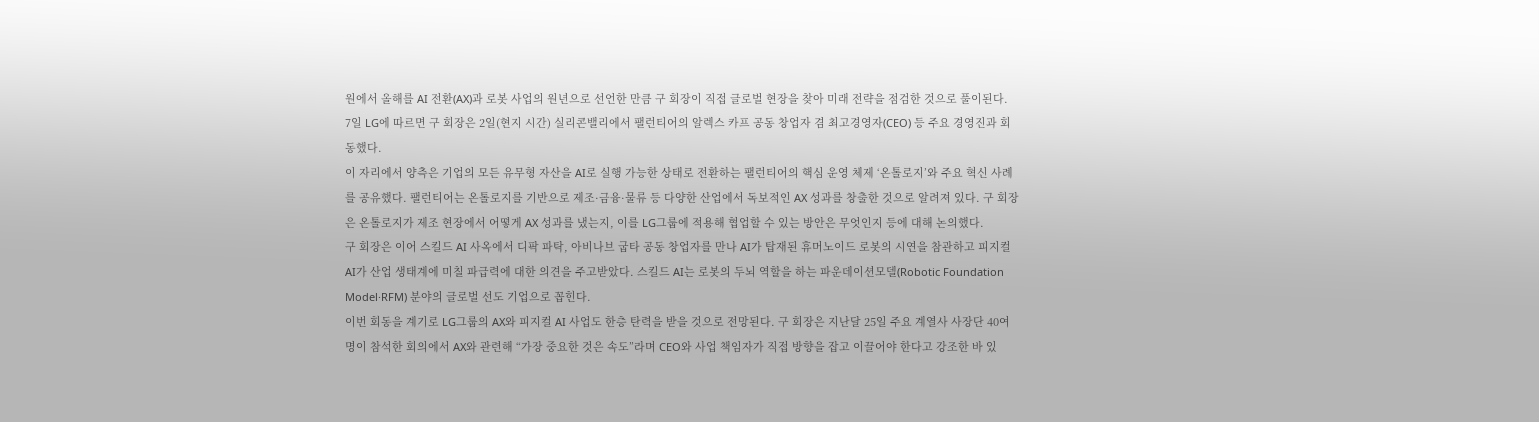원에서 올해를 AI 전환(AX)과 로봇 사업의 원년으로 선언한 만큼 구 회장이 직접 글로벌 현장을 찾아 미래 전략을 점검한 것으로 풀이된다.
7일 LG에 따르면 구 회장은 2일(현지 시간) 실리콘밸리에서 팰런티어의 알렉스 카프 공동 창업자 겸 최고경영자(CEO) 등 주요 경영진과 회동했다.
이 자리에서 양측은 기업의 모든 유무형 자산을 AI로 실행 가능한 상태로 전환하는 팰런티어의 핵심 운영 체제 ‘온톨로지’와 주요 혁신 사례를 공유했다. 팰런티어는 온톨로지를 기반으로 제조·금융·물류 등 다양한 산업에서 독보적인 AX 성과를 창출한 것으로 알려져 있다. 구 회장은 온톨로지가 제조 현장에서 어떻게 AX 성과를 냈는지, 이를 LG그룹에 적용해 협업할 수 있는 방안은 무엇인지 등에 대해 논의했다.
구 회장은 이어 스킬드 AI 사옥에서 디팍 파탁, 아비나브 굽타 공동 창업자를 만나 AI가 탑재된 휴머노이드 로봇의 시연을 참관하고 피지컬 AI가 산업 생태계에 미칠 파급력에 대한 의견을 주고받았다. 스킬드 AI는 로봇의 두뇌 역할을 하는 파운데이션모델(Robotic Foundation Model·RFM) 분야의 글로벌 선도 기업으로 꼽힌다.
이번 회동을 계기로 LG그룹의 AX와 피지컬 AI 사업도 한층 탄력을 받을 것으로 전망된다. 구 회장은 지난달 25일 주요 계열사 사장단 40여 명이 참석한 회의에서 AX와 관련해 “가장 중요한 것은 속도”라며 CEO와 사업 책임자가 직접 방향을 잡고 이끌어야 한다고 강조한 바 있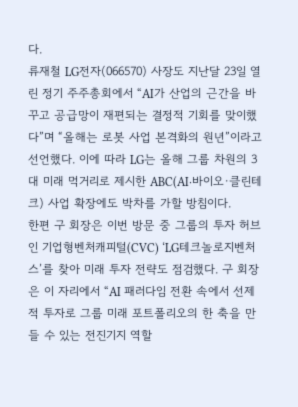다.
류재철 LG전자(066570) 사장도 지난달 23일 열린 정기 주주총회에서 “AI가 산업의 근간을 바꾸고 공급망이 재편되는 결정적 기회를 맞이했다”며 “올해는 로봇 사업 본격화의 원년”이라고 선언했다. 이에 따라 LG는 올해 그룹 차원의 3대 미래 먹거리로 제시한 ABC(AI·바이오·클린테크) 사업 확장에도 박차를 가할 방침이다.
한편 구 회장은 이번 방문 중 그룹의 투자 허브인 기업형벤처캐피털(CVC) ‘LG테크놀로지벤처스’를 찾아 미래 투자 전략도 점검했다. 구 회장은 이 자리에서 “AI 패러다임 전환 속에서 선제적 투자로 그룹 미래 포트폴리오의 한 축을 만들 수 있는 전진기지 역할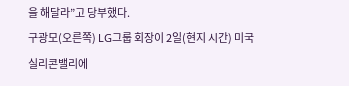을 해달라”고 당부했다.
구광모(오른쪽) LG그룹 회장이 2일(현지 시간) 미국 실리콘밸리에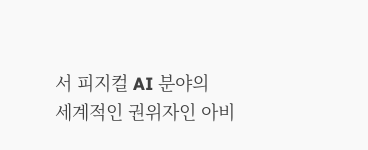서 피지컬 AI 분야의
세계적인 권위자인 아비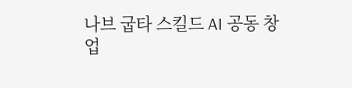나브 굽타 스킬드 AI 공동 창업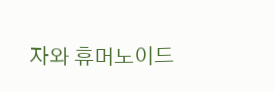자와 휴머노이드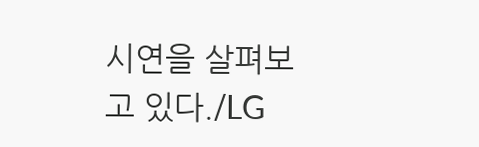시연을 살펴보고 있다./LG